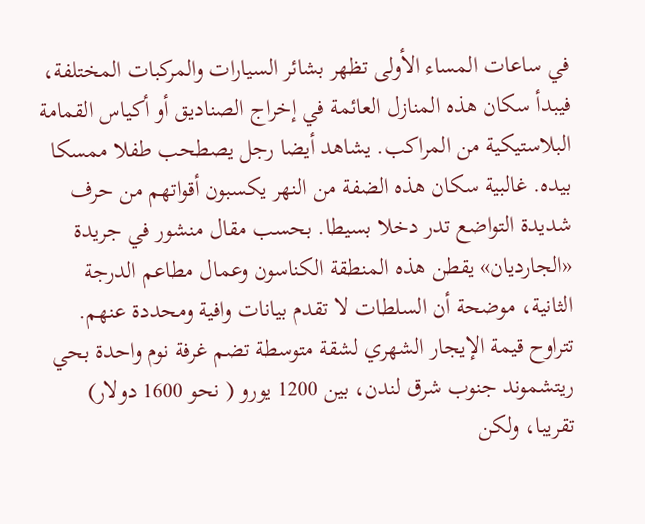في ساعات المساء الأولى تظهر بشائر السيارات والمركبات المختلفة، فيبدأ سكان هذه المنازل العائمة في إخراج الصناديق أو أكياس القمامة البلاستيكية من المراكب. يشاهد أيضا رجل يصطحب طفلا ممسكا بيده. غالبية سكان هذه الضفة من النهر يكسبون أقواتهم من حرف شديدة التواضع تدر دخلا بسيطا. بحسب مقال منشور في جريدة «الجارديان» يقطن هذه المنطقة الكناسون وعمال مطاعم الدرجة الثانية، موضحة أن السلطات لا تقدم بيانات وافية ومحددة عنهم.
تتراوح قيمة الإيجار الشهري لشقة متوسطة تضم غرفة نوم واحدة بحي ريتشموند جنوب شرق لندن، بين 1200 يورو ( نحو 1600 دولار) تقريبا، ولكن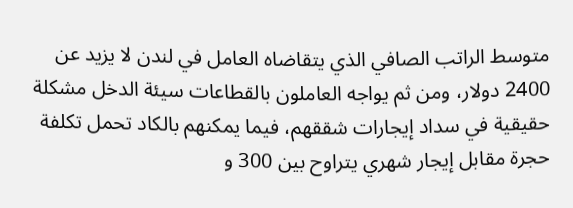متوسط الراتب الصافي الذي يتقاضاه العامل في لندن لا يزيد عن 2400 دولار، ومن ثم يواجه العاملون بالقطاعات سيئة الدخل مشكلة حقيقية في سداد إيجارات شققهم، فيما يمكنهم بالكاد تحمل تكلفة حجرة مقابل إيجار شهري يتراوح بين 300 و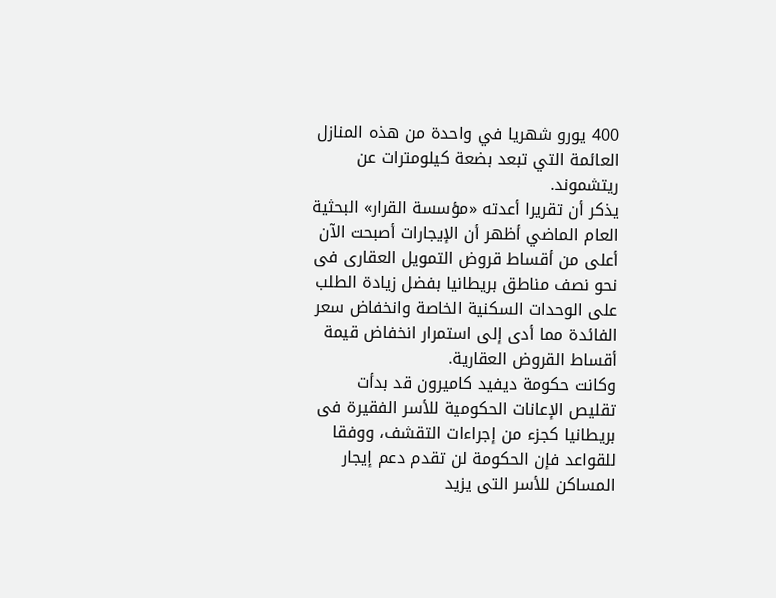400 يورو شهريا في واحدة من هذه المنازل العائمة التي تبعد بضعة كيلومترات عن ريتشموند.
يذكر أن تقريرا أعدته «مؤسسة القرار» البحثية العام الماضي أظهر أن الإيجارات أصبحت الآن أعلى من أقساط قروض التمويل العقارى فى نحو نصف مناطق بريطانيا بفضل زيادة الطلب على الوحدات السكنية الخاصة وانخفاض سعر الفائدة مما أدى إلى استمرار انخفاض قيمة أقساط القروض العقارية.
وكانت حكومة ديفيد كاميرون قد بدأت تقليص الإعانات الحكومية للأسر الفقيرة فى بريطانيا كجزء من إجراءات التقشف، ووفقا للقواعد فإن الحكومة لن تقدم دعم إيجار المساكن للأسر التى يزيد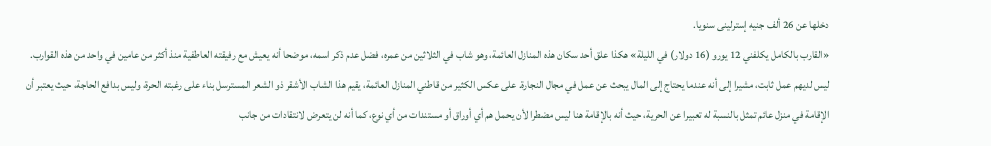دخلها عن 26 ألف جنيه إسترلينى سنويا.
«القارب بالكامل يكلفني 12 يورو (16 دولار) في الليلة» هكذا علق أحد سكان هذه المنازل العائمة، وهو شاب في الثلاثين من عمره، فضل عدم ذكر اسمه، موضحا أنه يعيش مع رفيقته العاطفية منذ أكثر من عامين في واحد من هذه القوارب. ليس لديهم عمل ثابت، مشيرا إلى أنه عندما يحتاج إلى المال يبحث عن عمل في مجال النجارة. على عكس الكثير من قاطني المنازل العائمة، يقيم هذا الشاب الأشقر ذو الشعر المسترسل بناء على رغبته الحرة، وليس بدافع الحاجة، حيث يعتبر أن الإقامة في منزل عائم تمثل بالنسبة له تعبيرا عن الحرية، حيث أنه بالإقامة هنا ليس مضطرا لأن يحمل هم أي أوراق أو مستندات من أي نوع، كما أنه لن يتعرض لانتقادات من جانب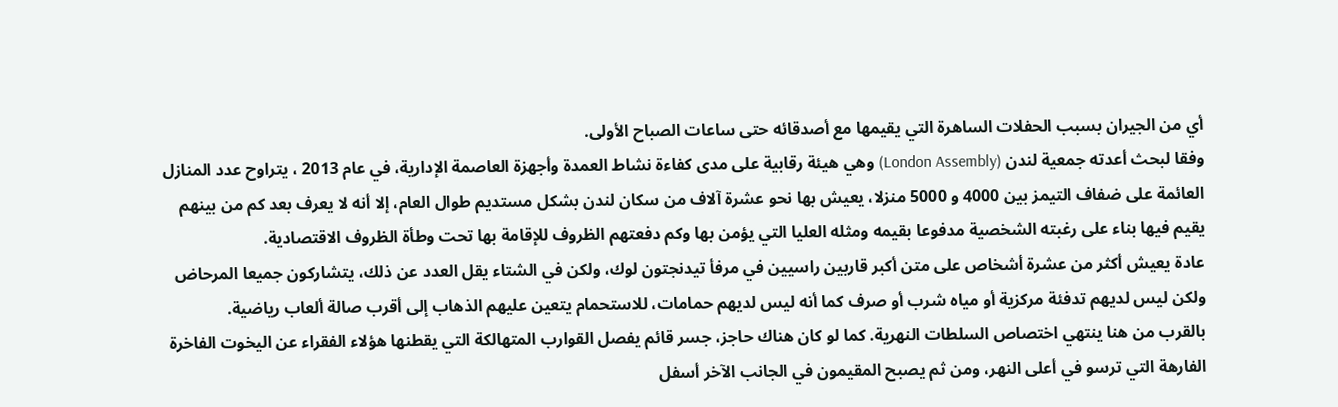أي من الجيران بسبب الحفلات الساهرة التي يقيمها مع أصدقائه حتى ساعات الصباح الأولى.
وفقا لبحث أعدته جمعية لندن (London Assembly) وهي هيئة رقابية على مدى كفاءة نشاط العمدة وأجهزة العاصمة الإدارية، في عام 2013 ، يتراوح عدد المنازل العائمة على ضفاف التيمز بين 4000 و 5000 منزلا، يعيش بها نحو عشرة آلاف من سكان لندن بشكل مستديم طوال العام، إلا أنه لا يعرف بعد كم من بينهم يقيم فيها بناء على رغبته الشخصية مدفوعا بقيمه ومثله العليا التي يؤمن بها وكم دفعتهم الظروف للإقامة بها تحت وطأة الظروف الاقتصادية.
عادة يعيش أكثر من عشرة أشخاص على متن أكبر قاربين راسيين في مرفأ تيدنجتون لوك، ولكن في الشتاء يقل العدد عن ذلك، يتشاركون جميعا المرحاض ولكن ليس لديهم تدفئة مركزية أو مياه شرب أو صرف كما أنه ليس لديهم حمامات، للاستحمام يتعين عليهم الذهاب إلى أقرب صالة ألعاب رياضية.
بالقرب من هنا ينتهي اختصاص السلطات النهرية. كما لو كان هناك حاجز، جسر قائم يفصل القوارب المتهالكة التي يقطنها هؤلاء الفقراء عن اليخوت الفاخرة الفارهة التي ترسو في أعلى النهر، ومن ثم يصبح المقيمون في الجانب الآخر أسفل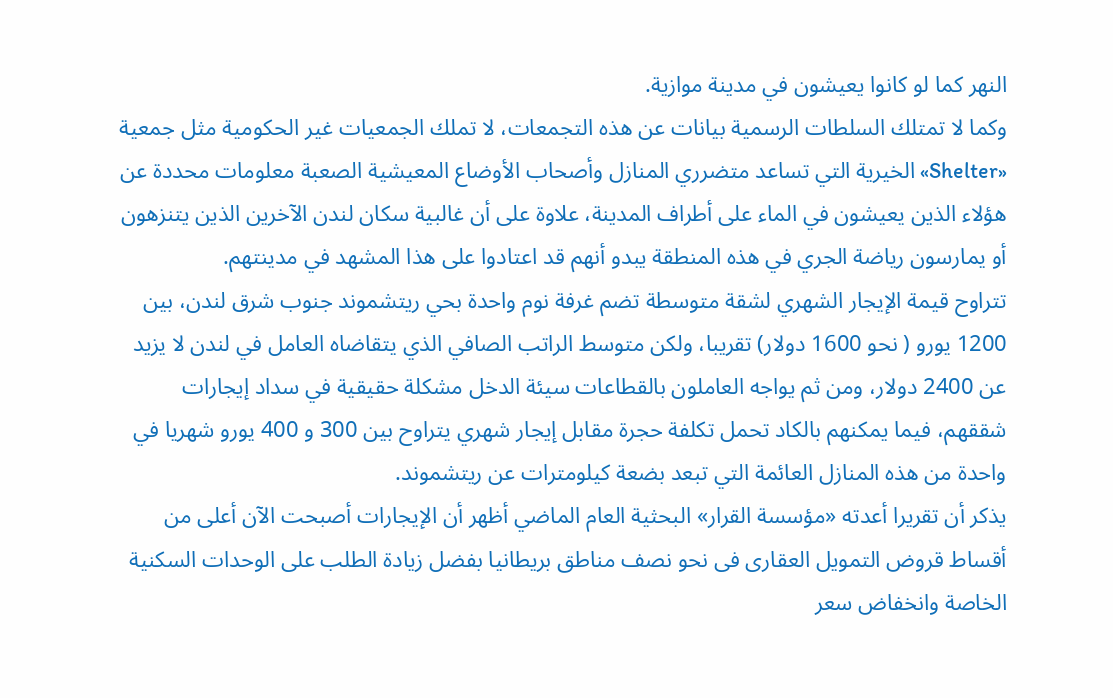النهر كما لو كانوا يعيشون في مدينة موازية.
وكما لا تمتلك السلطات الرسمية بيانات عن هذه التجمعات، لا تملك الجمعيات غير الحكومية مثل جمعية «Shelter» الخيرية التي تساعد متضرري المنازل وأصحاب الأوضاع المعيشية الصعبة معلومات محددة عن هؤلاء الذين يعيشون في الماء على أطراف المدينة، علاوة على أن غالبية سكان لندن الآخرين الذين يتنزهون أو يمارسون رياضة الجري في هذه المنطقة يبدو أنهم قد اعتادوا على هذا المشهد في مدينتهم.
تتراوح قيمة الإيجار الشهري لشقة متوسطة تضم غرفة نوم واحدة بحي ريتشموند جنوب شرق لندن، بين 1200 يورو ( نحو 1600 دولار) تقريبا، ولكن متوسط الراتب الصافي الذي يتقاضاه العامل في لندن لا يزيد عن 2400 دولار، ومن ثم يواجه العاملون بالقطاعات سيئة الدخل مشكلة حقيقية في سداد إيجارات شققهم، فيما يمكنهم بالكاد تحمل تكلفة حجرة مقابل إيجار شهري يتراوح بين 300 و 400 يورو شهريا في واحدة من هذه المنازل العائمة التي تبعد بضعة كيلومترات عن ريتشموند.
يذكر أن تقريرا أعدته «مؤسسة القرار» البحثية العام الماضي أظهر أن الإيجارات أصبحت الآن أعلى من أقساط قروض التمويل العقارى فى نحو نصف مناطق بريطانيا بفضل زيادة الطلب على الوحدات السكنية الخاصة وانخفاض سعر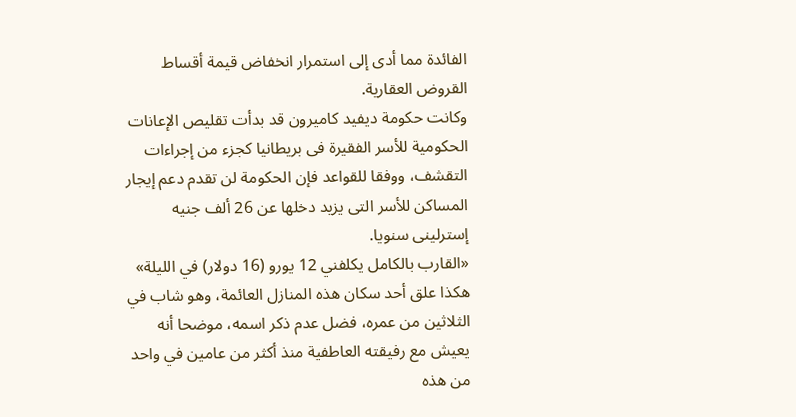الفائدة مما أدى إلى استمرار انخفاض قيمة أقساط القروض العقارية.
وكانت حكومة ديفيد كاميرون قد بدأت تقليص الإعانات الحكومية للأسر الفقيرة فى بريطانيا كجزء من إجراءات التقشف، ووفقا للقواعد فإن الحكومة لن تقدم دعم إيجار المساكن للأسر التى يزيد دخلها عن 26 ألف جنيه إسترلينى سنويا.
«القارب بالكامل يكلفني 12 يورو (16 دولار) في الليلة» هكذا علق أحد سكان هذه المنازل العائمة، وهو شاب في الثلاثين من عمره، فضل عدم ذكر اسمه، موضحا أنه يعيش مع رفيقته العاطفية منذ أكثر من عامين في واحد من هذه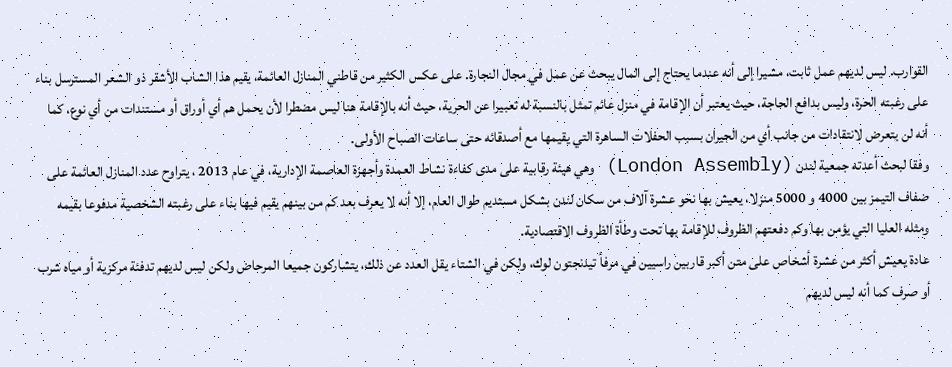القوارب. ليس لديهم عمل ثابت، مشيرا إلى أنه عندما يحتاج إلى المال يبحث عن عمل في مجال النجارة. على عكس الكثير من قاطني المنازل العائمة، يقيم هذا الشاب الأشقر ذو الشعر المسترسل بناء على رغبته الحرة، وليس بدافع الحاجة، حيث يعتبر أن الإقامة في منزل عائم تمثل بالنسبة له تعبيرا عن الحرية، حيث أنه بالإقامة هنا ليس مضطرا لأن يحمل هم أي أوراق أو مستندات من أي نوع، كما أنه لن يتعرض لانتقادات من جانب أي من الجيران بسبب الحفلات الساهرة التي يقيمها مع أصدقائه حتى ساعات الصباح الأولى.
وفقا لبحث أعدته جمعية لندن (London Assembly) وهي هيئة رقابية على مدى كفاءة نشاط العمدة وأجهزة العاصمة الإدارية، في عام 2013 ، يتراوح عدد المنازل العائمة على ضفاف التيمز بين 4000 و 5000 منزلا، يعيش بها نحو عشرة آلاف من سكان لندن بشكل مستديم طوال العام، إلا أنه لا يعرف بعد كم من بينهم يقيم فيها بناء على رغبته الشخصية مدفوعا بقيمه ومثله العليا التي يؤمن بها وكم دفعتهم الظروف للإقامة بها تحت وطأة الظروف الاقتصادية.
عادة يعيش أكثر من عشرة أشخاص على متن أكبر قاربين راسيين في مرفأ تيدنجتون لوك، ولكن في الشتاء يقل العدد عن ذلك، يتشاركون جميعا المرحاض ولكن ليس لديهم تدفئة مركزية أو مياه شرب أو صرف كما أنه ليس لديهم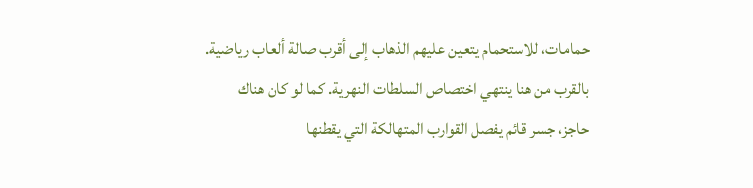حمامات، للاستحمام يتعين عليهم الذهاب إلى أقرب صالة ألعاب رياضية.
بالقرب من هنا ينتهي اختصاص السلطات النهرية. كما لو كان هناك حاجز، جسر قائم يفصل القوارب المتهالكة التي يقطنها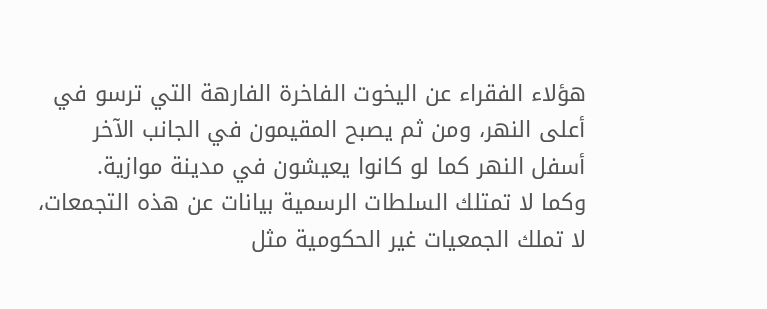هؤلاء الفقراء عن اليخوت الفاخرة الفارهة التي ترسو في أعلى النهر، ومن ثم يصبح المقيمون في الجانب الآخر أسفل النهر كما لو كانوا يعيشون في مدينة موازية.
وكما لا تمتلك السلطات الرسمية بيانات عن هذه التجمعات، لا تملك الجمعيات غير الحكومية مثل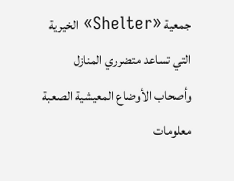جمعية «Shelter» الخيرية التي تساعد متضرري المنازل وأصحاب الأوضاع المعيشية الصعبة معلومات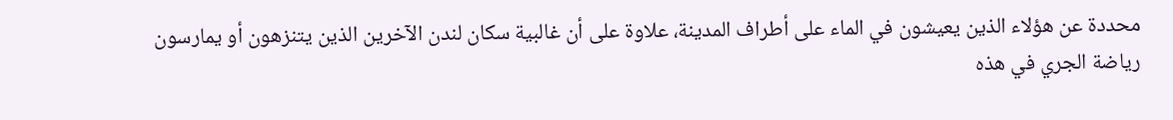محددة عن هؤلاء الذين يعيشون في الماء على أطراف المدينة، علاوة على أن غالبية سكان لندن الآخرين الذين يتنزهون أو يمارسون رياضة الجري في هذه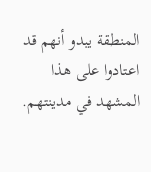المنطقة يبدو أنهم قد اعتادوا على هذا المشهد في مدينتهم.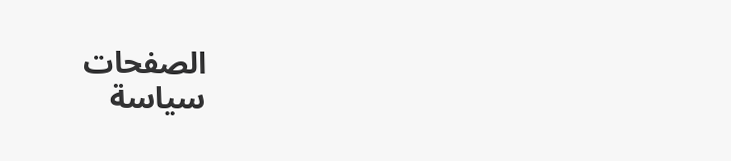الصفحات
سياسة